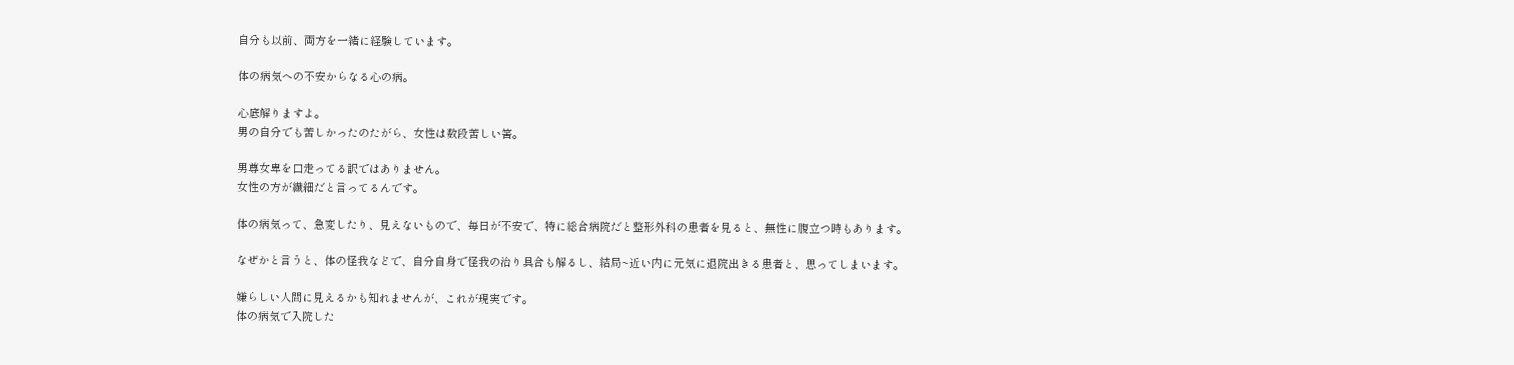自分も以前、両方を一緒に経験しています。

体の病気への不安からなる心の病。

心底解りますよ。
男の自分でも苦しかったのたがら、女性は数段苦しい筈。

男尊女卑を口走ってる訳ではありません。
女性の方が繊細だと言ってるんです。

体の病気って、急変したり、見えないもので、毎日が不安で、特に総合病院だと整形外科の患者を見ると、無性に腹立つ時もあります。

なぜかと言うと、体の怪我などで、自分自身で怪我の治り具合も解るし、結局~近い内に元気に退院出きる患者と、思ってしまいます。

嫌らしい人間に見えるかも知れませんが、これが現実です。
体の病気で入院した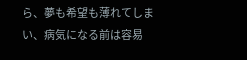ら、夢も希望も薄れてしまい、病気になる前は容易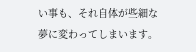い事も、それ自体が些細な夢に変わってしまいます。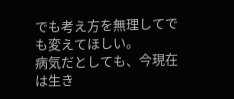でも考え方を無理してでも変えてほしい。
病気だとしても、今現在は生き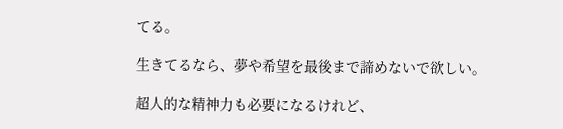てる。

生きてるなら、夢や希望を最後まで諦めないで欲しい。

超人的な精神力も必要になるけれど、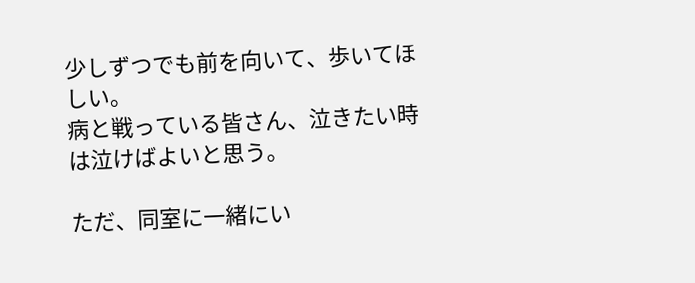少しずつでも前を向いて、歩いてほしい。
病と戦っている皆さん、泣きたい時は泣けばよいと思う。

ただ、同室に一緒にい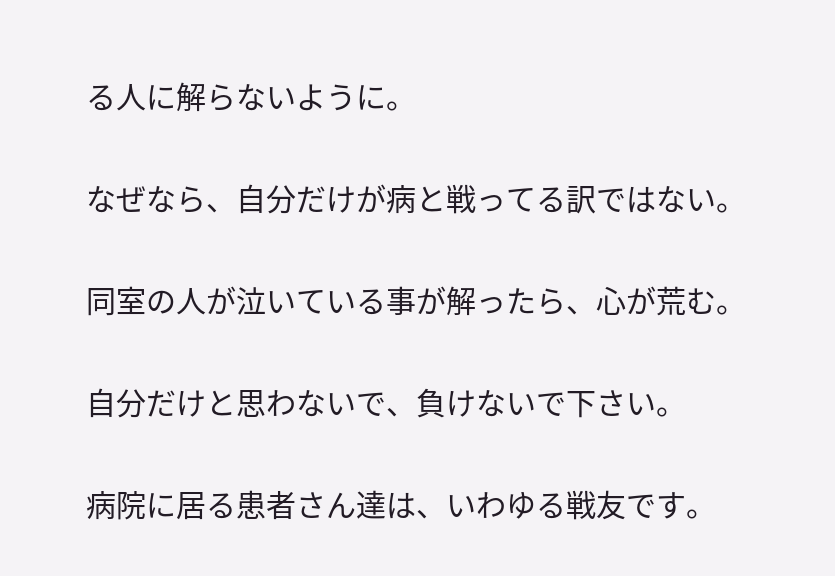る人に解らないように。

なぜなら、自分だけが病と戦ってる訳ではない。

同室の人が泣いている事が解ったら、心が荒む。

自分だけと思わないで、負けないで下さい。

病院に居る患者さん達は、いわゆる戦友です。